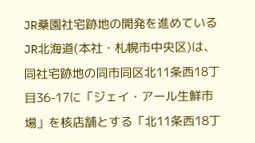JR桑園社宅跡地の開発を進めているJR北海道(本社・札幌市中央区)は、同社宅跡地の同市同区北11条西18丁目36-17に「ジェイ・アール生鮮市場」を核店舗とする「北11条西18丁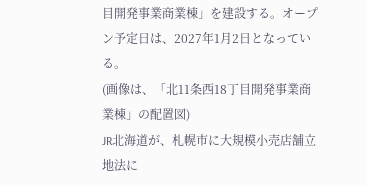目開発事業商業棟」を建設する。オープン予定日は、2027年1月2日となっている。
(画像は、「北11条西18丁目開発事業商業棟」の配置図)
JR北海道が、札幌市に大規模小売店舗立地法に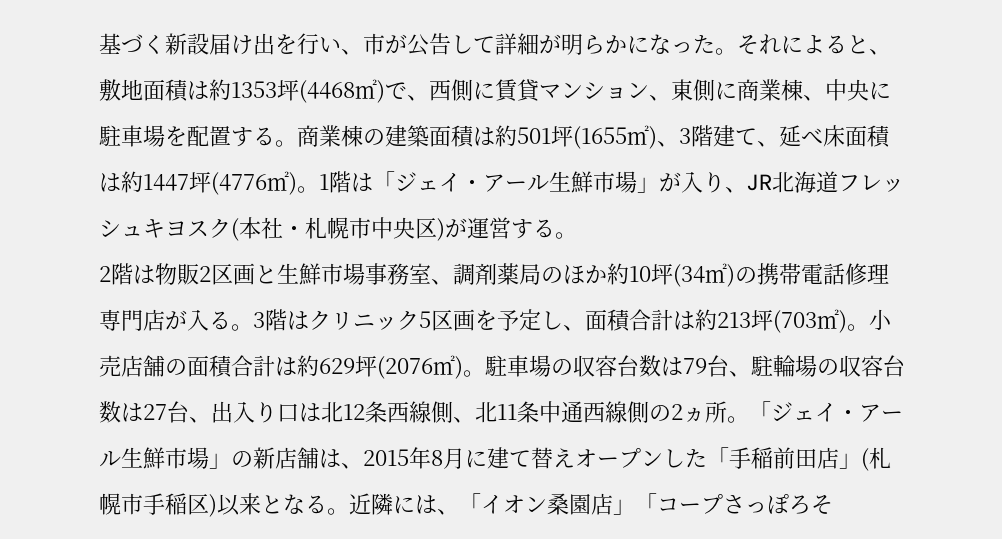基づく新設届け出を行い、市が公告して詳細が明らかになった。それによると、敷地面積は約1353坪(4468㎡)で、西側に賃貸マンション、東側に商業棟、中央に駐車場を配置する。商業棟の建築面積は約501坪(1655㎡)、3階建て、延べ床面積は約1447坪(4776㎡)。1階は「ジェイ・アール生鮮市場」が入り、JR北海道フレッシュキヨスク(本社・札幌市中央区)が運営する。
2階は物販2区画と生鮮市場事務室、調剤薬局のほか約10坪(34㎡)の携帯電話修理専門店が入る。3階はクリニック5区画を予定し、面積合計は約213坪(703㎡)。小売店舗の面積合計は約629坪(2076㎡)。駐車場の収容台数は79台、駐輪場の収容台数は27台、出入り口は北12条西線側、北11条中通西線側の2ヵ所。「ジェイ・アール生鮮市場」の新店舗は、2015年8月に建て替えオープンした「手稲前田店」(札幌市手稲区)以来となる。近隣には、「イオン桑園店」「コープさっぽろそ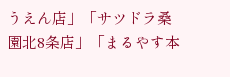うえん店」「サツドラ桑園北8条店」「まるやす本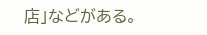店」などがある。